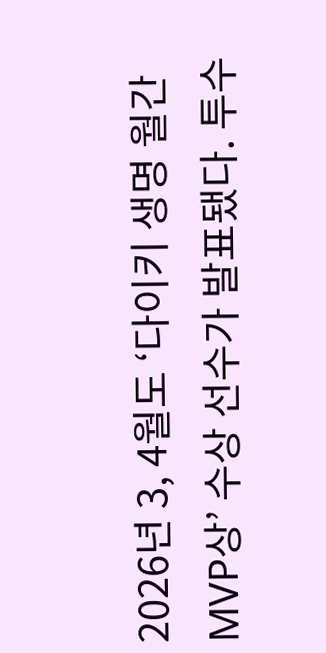2026년 3, 4월도 ‘다이키 생명 월간 MVP상’ 수상 선수가 발표됐다. 투수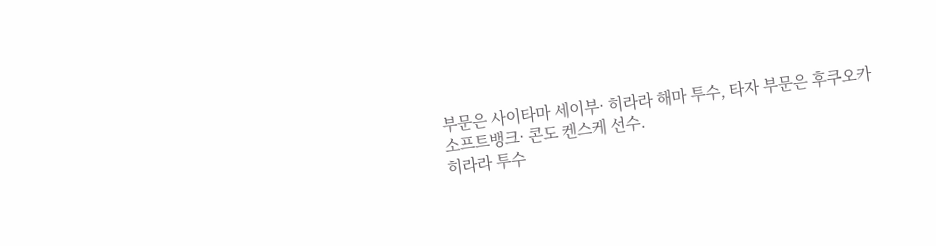부문은 사이타마 세이부· 히라라 해마 투수, 타자 부문은 후쿠오카 소프트뱅크· 콘도 켄스케 선수.
히라라 투수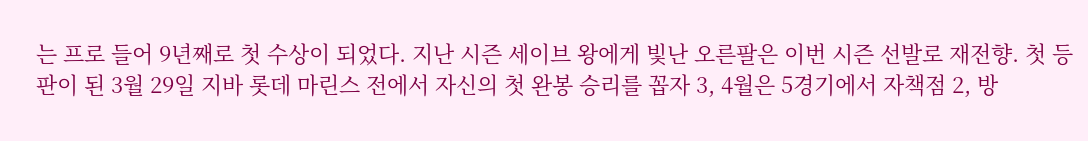는 프로 들어 9년째로 첫 수상이 되었다. 지난 시즌 세이브 왕에게 빛난 오른팔은 이번 시즌 선발로 재전향. 첫 등판이 된 3월 29일 지바 롯데 마린스 전에서 자신의 첫 완봉 승리를 꼽자 3, 4월은 5경기에서 자책점 2, 방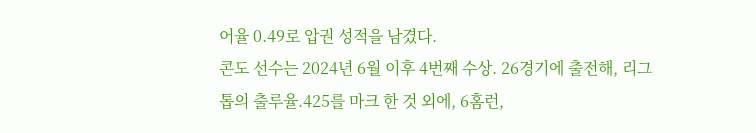어율 0.49로 압권 성적을 남겼다.
콘도 선수는 2024년 6월 이후 4번째 수상. 26경기에 출전해, 리그 톱의 출루율.425를 마크 한 것 외에, 6홈런,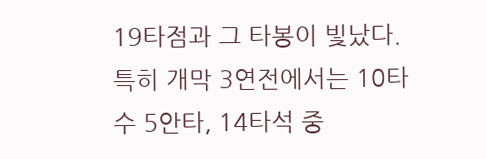19타점과 그 타봉이 빛났다. 특히 개막 3연전에서는 10타수 5안타, 14타석 중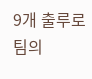9개 출루로 팀의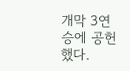개막 3연승에 공헌했다.